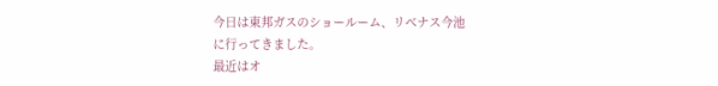今日は東邦ガスのショールーム、リベナス今池
に行ってきました。
最近はオ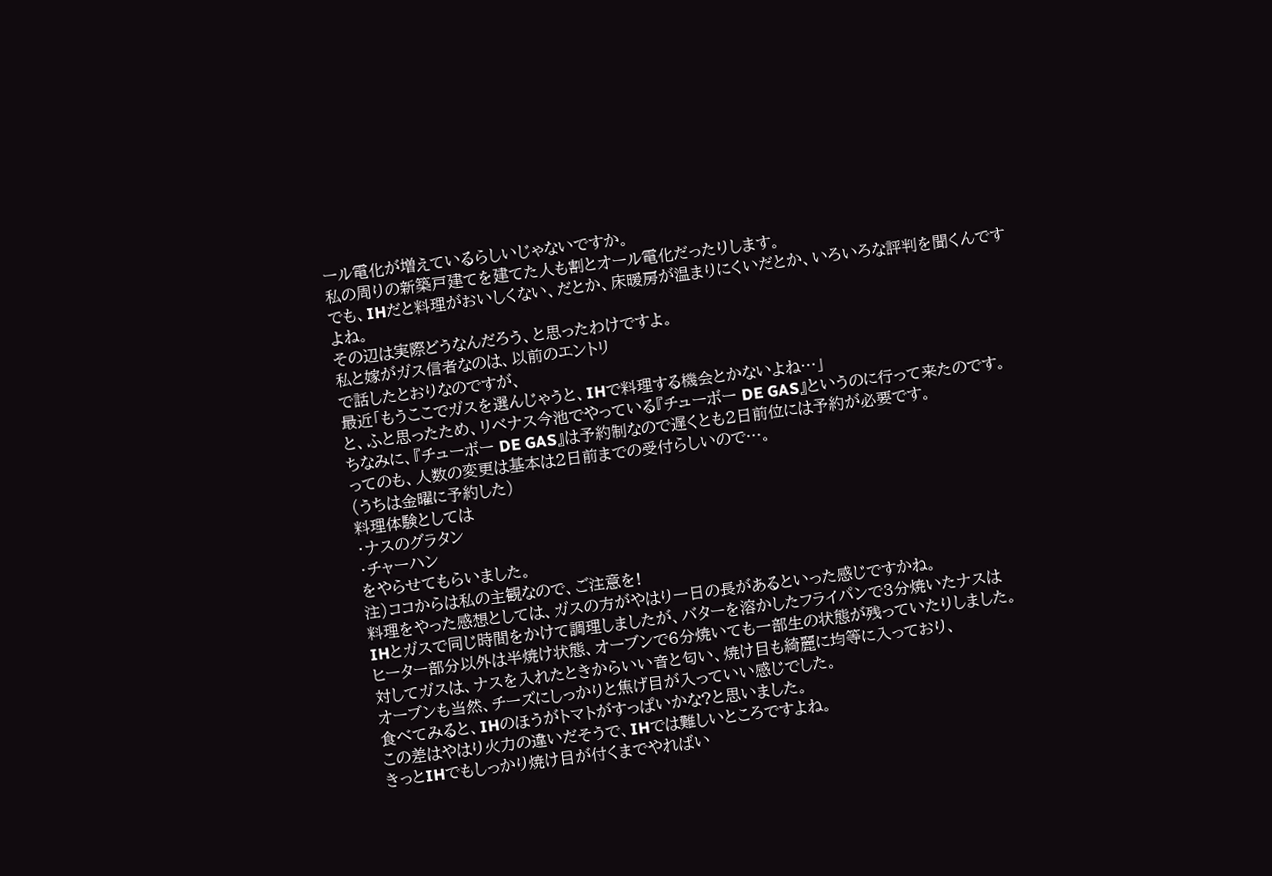ール電化が増えているらしいじゃないですか。
私の周りの新築戸建てを建てた人も割とオール電化だったりします。
でも、IHだと料理がおいしくない、だとか、床暖房が温まりにくいだとか、いろいろな評判を聞くんですよね。
その辺は実際どうなんだろう、と思ったわけですよ。
私と嫁がガス信者なのは、以前のエントリ
で話したとおりなのですが、
最近「もうここでガスを選んじゃうと、IHで料理する機会とかないよね…」
と、ふと思ったため、リベナス今池でやっている『チューボー DE GAS』というのに行って来たのです。
ちなみに、『チューボー DE GAS』は予約制なので遅くとも2日前位には予約が必要です。
ってのも、人数の変更は基本は2日前までの受付らしいので…。
(うちは金曜に予約した)
料理体験としては
・ナスのグラタン
・チャーハン
をやらせてもらいました。
注)ココからは私の主観なので、ご注意を!
料理をやった感想としては、ガスの方がやはり一日の長があるといった感じですかね。
IHとガスで同じ時間をかけて調理しましたが、バターを溶かしたフライパンで3分焼いたナスは
ヒーター部分以外は半焼け状態、オーブンで6分焼いても一部生の状態が残っていたりしました。
対してガスは、ナスを入れたときからいい音と匂い、焼け目も綺麗に均等に入っており、
オーブンも当然、チーズにしっかりと焦げ目が入っていい感じでした。
食べてみると、IHのほうがトマトがすっぱいかな?と思いました。
この差はやはり火力の違いだそうで、IHでは難しいところですよね。
きっとIHでもしっかり焼け目が付くまでやればい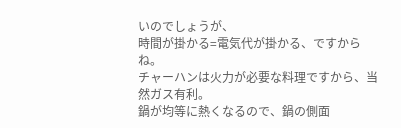いのでしょうが、
時間が掛かる=電気代が掛かる、ですからね。
チャーハンは火力が必要な料理ですから、当然ガス有利。
鍋が均等に熱くなるので、鍋の側面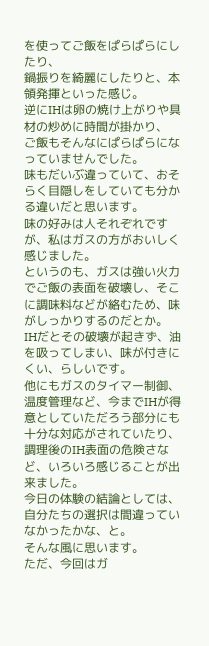を使ってご飯をぱらぱらにしたり、
鍋振りを綺麗にしたりと、本領発揮といった感じ。
逆にIHは卵の焼け上がりや具材の炒めに時間が掛かり、
ご飯もそんなにぱらぱらになっていませんでした。
味もだいぶ違っていて、おそらく目隠しをしていても分かる違いだと思います。
味の好みは人それぞれですが、私はガスの方がおいしく感じました。
というのも、ガスは強い火力でご飯の表面を破壊し、そこに調味料などが絡むため、味がしっかりするのだとか。
IHだとその破壊が起きず、油を吸ってしまい、味が付きにくい、らしいです。
他にもガスのタイマー制御、温度管理など、今までIHが得意としていただろう部分にも
十分な対応がされていたり、調理後のIH表面の危険さなど、いろいろ感じることが出来ました。
今日の体験の結論としては、自分たちの選択は間違っていなかったかな、と。
そんな風に思います。
ただ、今回はガ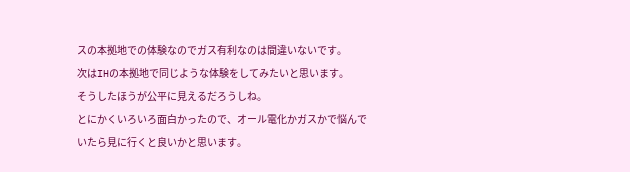スの本拠地での体験なのでガス有利なのは間違いないです。
次はIHの本拠地で同じような体験をしてみたいと思います。
そうしたほうが公平に見えるだろうしね。
とにかくいろいろ面白かったので、オール電化かガスかで悩んでいたら見に行くと良いかと思います。